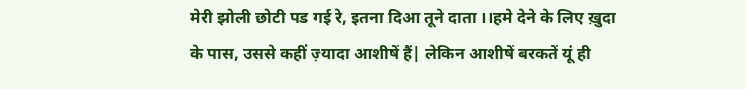मेरी झोली छोटी पड गई रे, इतना दिआ तूने दाता ।।हमे देने के लिए ख़ुदा के पास, उससे कहीं ज़्यादा आशीषें हैं| लेकिन आशीषें बरकतें यूं ही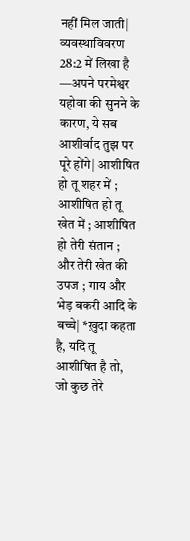नहीं मिल जाती| व्यवस्थाविवरण 28:2 में लिखा है —अपने परमेश्वर यहोवा की सुनने के कारण, ये सब आशीर्वाद तुझ पर पूरे होंगे| आशीषित हो तू शहर में ; आशीषित हो तू खेत में ; आशीषित हो तेरी संतान ; और तेरी खेत की उपज ; गाय और भेड़ बकरी आदि के बच्चे| *ख़ुदा कहता है, यदि तू आशीषित है तो, जो कुछ तेरे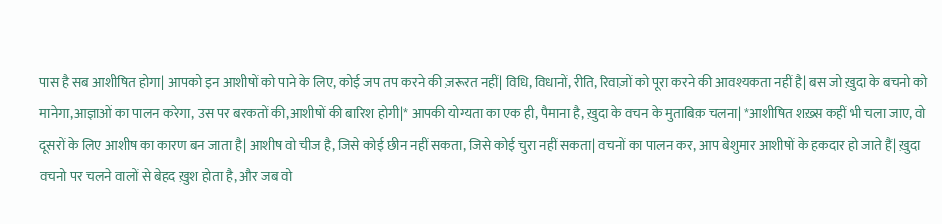पास है सब आशीषित होगा| आपको इन आशीषों को पाने के लिए, कोई जप तप करने की ज़रूरत नहीं| विधि, विधानों, रीति, रिवाज़ों को पूरा करने की आवश्यकता नहीं है| बस जो ख़ुदा के बचनो को मानेगा,आज्ञाओं का पालन करेगा, उस पर बरकतों की,आशीषों की बारिश होगी|* आपकी योग्यता का एक ही, पैमाना है, ख़ुदा के वचन के मुताबिक़ चलना| *आशीषित शख़्स कहीं भी चला जाए, वो दूसरों के लिए आशीष का कारण बन जाता है| आशीष वो चीज है, जिसे कोई छीन नहीं सकता, जिसे कोई चुरा नहीं सकता| वचनों का पालन कर, आप बेशुमार आशीषों के हकदार हो जाते हैं| ख़ुदा वचनो पर चलने वालों से बेहद ख़ुश होता है, और जब वो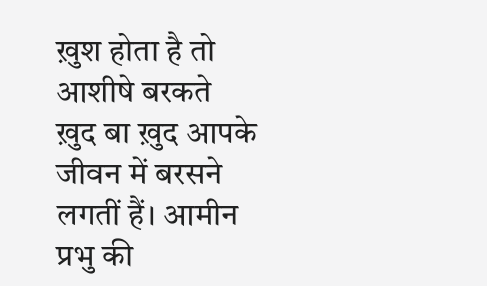ख़ुश होता है तो आशीषे बरकते ख़ुद बा ख़ुद आपके जीवन में बरसने लगतीं हैं। आमीन
प्रभु की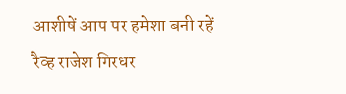आशीषें आप पर हमेशा बनी रहें
रैव्ह राजेश गिरधर